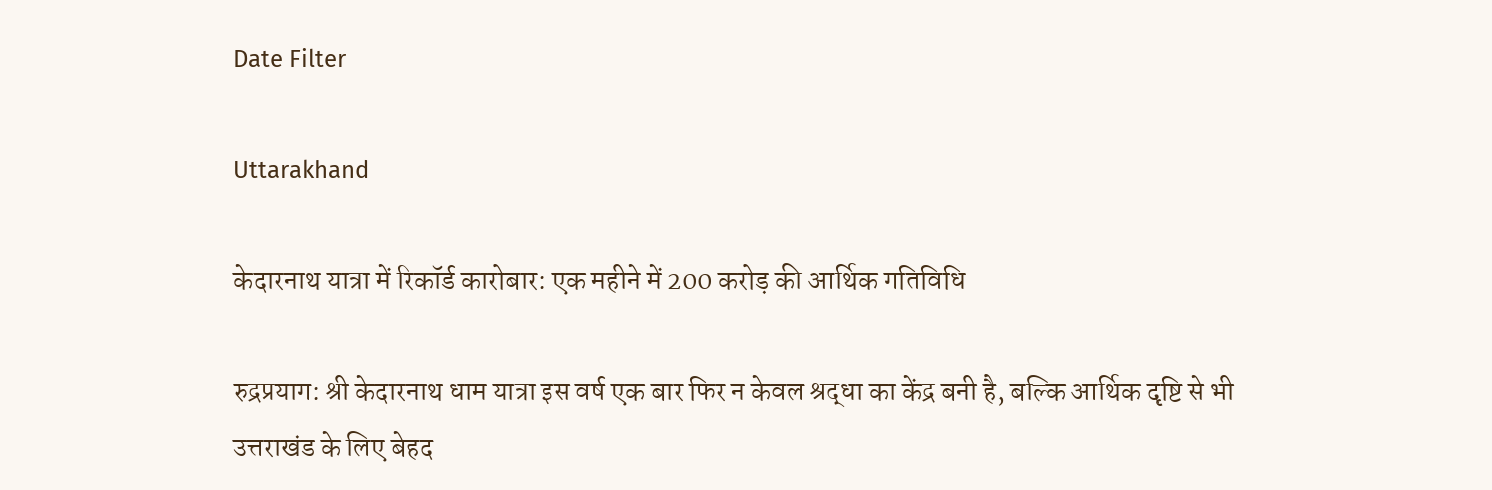Date Filter

Uttarakhand

केदारनाथ यात्रा में रिकॉर्ड कारोबार: एक महीने में 200 करोड़ की आर्थिक गतिविधि

रुद्रप्रयाग: श्री केदारनाथ धाम यात्रा इस वर्ष एक बार फिर न केवल श्रद्धा का केंद्र बनी है, बल्कि आर्थिक दृष्टि से भी उत्तराखंड के लिए बेहद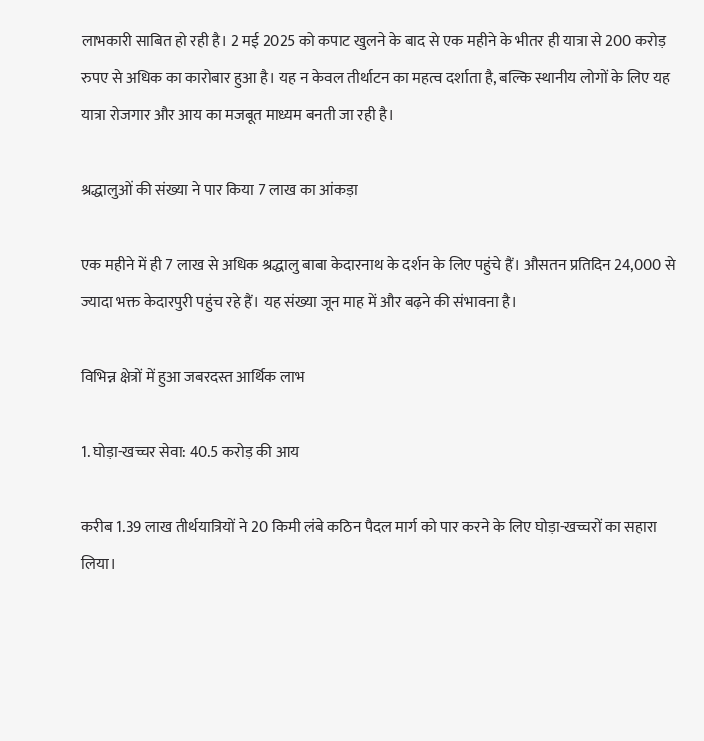लाभकारी साबित हो रही है। 2 मई 2025 को कपाट खुलने के बाद से एक महीने के भीतर ही यात्रा से 200 करोड़ रुपए से अधिक का कारोबार हुआ है। यह न केवल तीर्थाटन का महत्व दर्शाता है, बल्कि स्थानीय लोगों के लिए यह यात्रा रोजगार और आय का मजबूत माध्यम बनती जा रही है।

श्रद्धालुओं की संख्या ने पार किया 7 लाख का आंकड़ा

एक महीने में ही 7 लाख से अधिक श्रद्धालु बाबा केदारनाथ के दर्शन के लिए पहुंचे हैं। औसतन प्रतिदिन 24,000 से ज्यादा भक्त केदारपुरी पहुंच रहे हैं। यह संख्या जून माह में और बढ़ने की संभावना है।

विभिन्न क्षेत्रों में हुआ जबरदस्त आर्थिक लाभ

1. घोड़ा-खच्चर सेवा: 40.5 करोड़ की आय

करीब 1.39 लाख तीर्थयात्रियों ने 20 किमी लंबे कठिन पैदल मार्ग को पार करने के लिए घोड़ा-खच्चरों का सहारा लिया।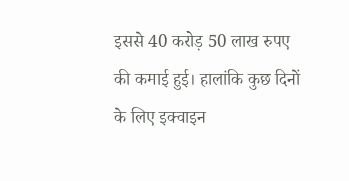इससे 40 करोड़ 50 लाख रुपए की कमाई हुई। हालांकि कुछ दिनों के लिए इक्वाइन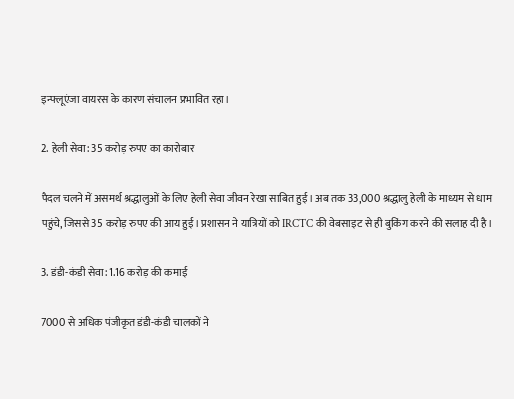इन्फ्लूएंजा वायरस के कारण संचालन प्रभावित रहा।

2. हेली सेवा: 35 करोड़ रुपए का कारोबार

पैदल चलने में असमर्थ श्रद्धालुओं के लिए हेली सेवा जीवन रेखा साबित हुई। अब तक 33,000 श्रद्धालु हेली के माध्यम से धाम पहुंचे, जिससे 35 करोड़ रुपए की आय हुई। प्रशासन ने यात्रियों को IRCTC की वेबसाइट से ही बुकिंग करने की सलाह दी है।

3. डंडी-कंडी सेवा: 1.16 करोड़ की कमाई

7000 से अधिक पंजीकृत डंडी-कंडी चालकों ने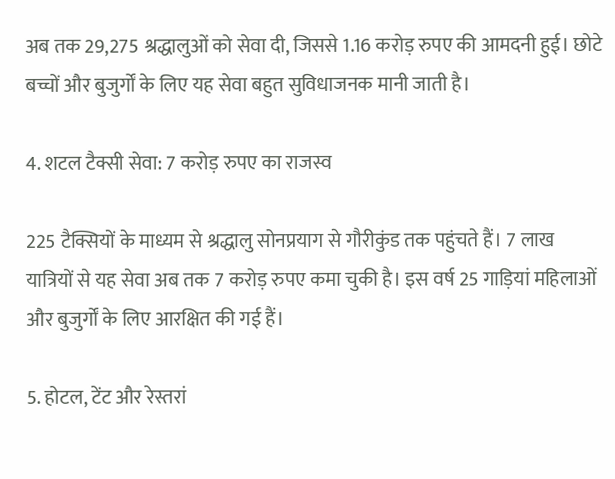अब तक 29,275 श्रद्धालुओं को सेवा दी, जिससे 1.16 करोड़ रुपए की आमदनी हुई। छोटे बच्चों और बुजुर्गों के लिए यह सेवा बहुत सुविधाजनक मानी जाती है।

4. शटल टैक्सी सेवा: 7 करोड़ रुपए का राजस्व

225 टैक्सियों के माध्यम से श्रद्धालु सोनप्रयाग से गौरीकुंड तक पहुंचते हैं। 7 लाख यात्रियों से यह सेवा अब तक 7 करोड़ रुपए कमा चुकी है। इस वर्ष 25 गाड़ियां महिलाओं और बुजुर्गों के लिए आरक्षित की गई हैं।

5. होटल, टेंट और रेस्तरां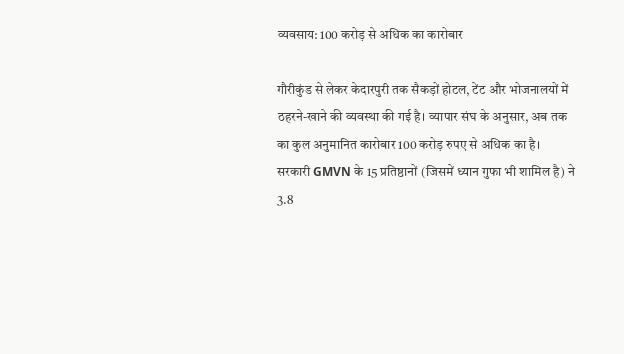व्यवसाय: 100 करोड़ से अधिक का कारोबार

गौरीकुंड से लेकर केदारपुरी तक सैकड़ों होटल, टेंट और भोजनालयों में ठहरने-खाने की व्यवस्था की गई है। व्यापार संघ के अनुसार, अब तक का कुल अनुमानित कारोबार 100 करोड़ रुपए से अधिक का है।
सरकारी GMVN के 15 प्रतिष्ठानों (जिसमें ध्यान गुफा भी शामिल है) ने 3.8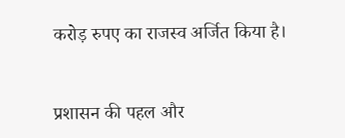करोड़ रुपए का राजस्व अर्जित किया है।


प्रशासन की पहल और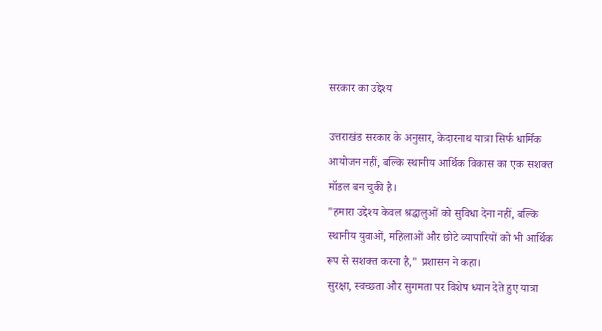सरकार का उद्देश्य

उत्तराखंड सरकार के अनुसार, केदारनाथ यात्रा सिर्फ धार्मिक आयोजन नहीं, बल्कि स्थानीय आर्थिक विकास का एक सशक्त मॉडल बन चुकी है।
"हमारा उद्देश्य केवल श्रद्धालुओं को सुविधा देना नहीं, बल्कि स्थानीय युवाओं, महिलाओं और छोटे व्यापारियों को भी आर्थिक रूप से सशक्त करना है," प्रशासन ने कहा।
सुरक्षा, स्वच्छता और सुगमता पर विशेष ध्यान देते हुए यात्रा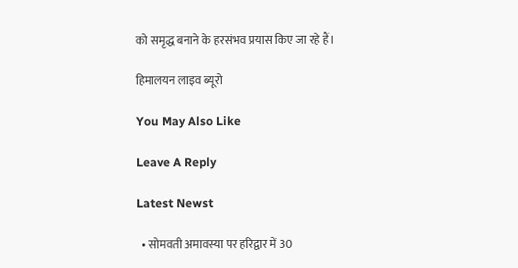को समृद्ध बनाने के हरसंभव प्रयास किए जा रहे हैं।

हिमालयन लाइव ब्यूरो

You May Also Like

Leave A Reply

Latest Newst

  • सोमवती अमावस्या पर हरिद्वार में 30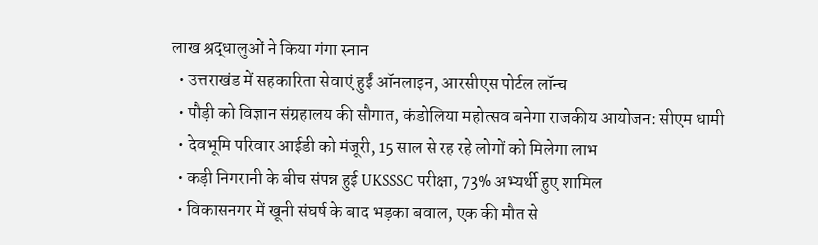लाख श्रद्धालुओं ने किया गंगा स्नान
  • उत्तराखंड में सहकारिता सेवाएं हुईं ऑनलाइन, आरसीएस पोर्टल लॉन्च
  • पौड़ी को विज्ञान संग्रहालय की सौगात, कंडोलिया महोत्सव बनेगा राजकीय आयोजन: सीएम धामी
  • देवभूमि परिवार आईडी को मंजूरी, 15 साल से रह रहे लोगों को मिलेगा लाभ
  • कड़ी निगरानी के बीच संपन्न हुई UKSSSC परीक्षा, 73% अभ्यर्थी हुए शामिल
  • विकासनगर में खूनी संघर्ष के बाद भड़का बवाल, एक की मौत से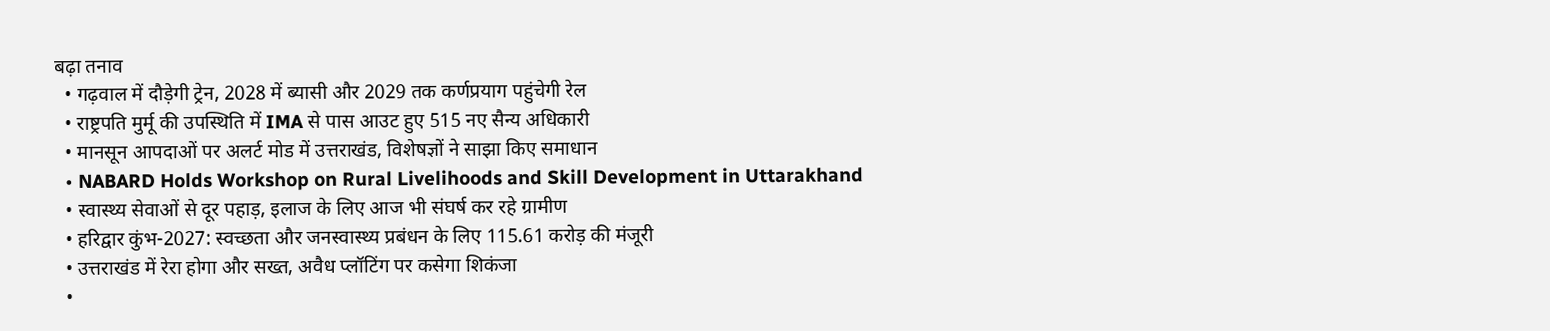बढ़ा तनाव
  • गढ़वाल में दौड़ेगी ट्रेन, 2028 में ब्यासी और 2029 तक कर्णप्रयाग पहुंचेगी रेल
  • राष्ट्रपति मुर्मू की उपस्थिति में IMA से पास आउट हुए 515 नए सैन्य अधिकारी
  • मानसून आपदाओं पर अलर्ट मोड में उत्तराखंड, विशेषज्ञों ने साझा किए समाधान
  • NABARD Holds Workshop on Rural Livelihoods and Skill Development in Uttarakhand
  • स्वास्थ्य सेवाओं से दूर पहाड़, इलाज के लिए आज भी संघर्ष कर रहे ग्रामीण
  • हरिद्वार कुंभ-2027: स्वच्छता और जनस्वास्थ्य प्रबंधन के लिए 115.61 करोड़ की मंजूरी
  • उत्तराखंड में रेरा होगा और सख्त, अवैध प्लॉटिंग पर कसेगा शिकंजा
  •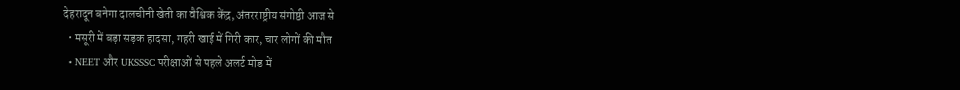देहरादून बनेगा दालचीनी खेती का वैश्विक केंद्र, अंतरराष्ट्रीय संगोष्ठी आज से
  • मसूरी में बड़ा सड़क हादसा, गहरी खाई में गिरी कार, चार लोगों की मौत
  • NEET और UKSSSC परीक्षाओं से पहले अलर्ट मोड में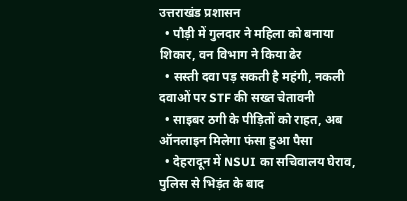उत्तराखंड प्रशासन
  • पौड़ी में गुलदार ने महिला को बनाया शिकार, वन विभाग ने किया ढेर
  • सस्ती दवा पड़ सकती है महंगी, नकली दवाओं पर STF की सख्त चेतावनी
  • साइबर ठगी के पीड़ितों को राहत, अब ऑनलाइन मिलेगा फंसा हुआ पैसा
  • देहरादून में NSUI का सचिवालय घेराव, पुलिस से भिड़ंत के बाद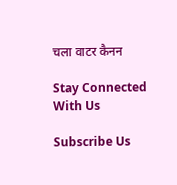चला वाटर कैनन

Stay Connected With Us

Subscribe Us